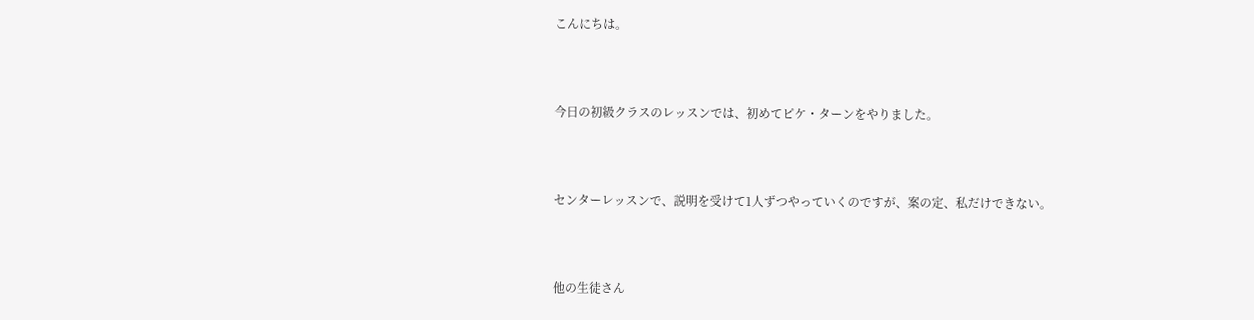こんにちは。



今日の初級クラスのレッスンでは、初めてピケ・ターンをやりました。



センターレッスンで、説明を受けて1人ずつやっていくのですが、案の定、私だけできない。



他の生徒さん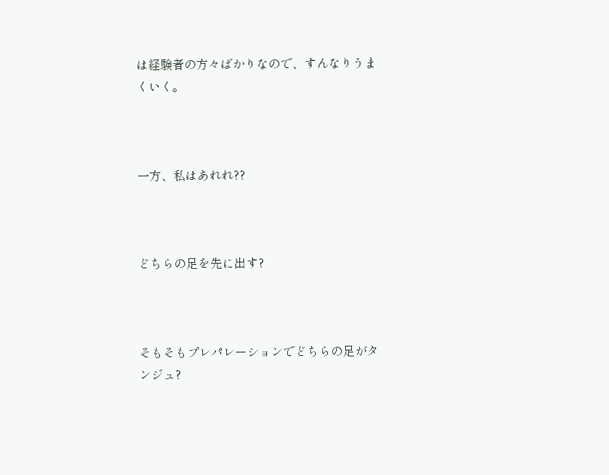は経験者の方々ばかりなので、すんなりうまくいく。



一方、私はあれれ??



どちらの足を先に出す?



そもそもプレパレーションでどちらの足がタンジュ?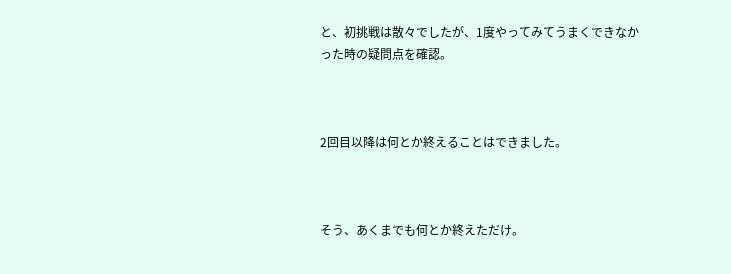と、初挑戦は散々でしたが、1度やってみてうまくできなかった時の疑問点を確認。



2回目以降は何とか終えることはできました。



そう、あくまでも何とか終えただけ。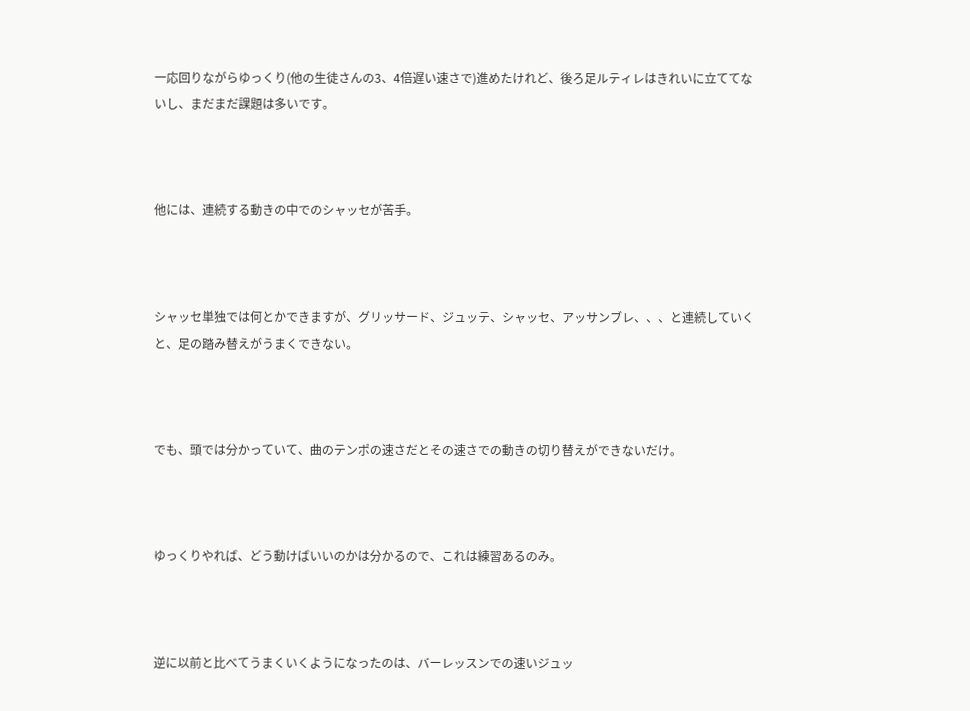一応回りながらゆっくり(他の生徒さんの3、4倍遅い速さで)進めたけれど、後ろ足ルティレはきれいに立ててないし、まだまだ課題は多いです。



他には、連続する動きの中でのシャッセが苦手。



シャッセ単独では何とかできますが、グリッサード、ジュッテ、シャッセ、アッサンブレ、、、と連続していくと、足の踏み替えがうまくできない。



でも、頭では分かっていて、曲のテンポの速さだとその速さでの動きの切り替えができないだけ。



ゆっくりやれば、どう動けばいいのかは分かるので、これは練習あるのみ。



逆に以前と比べてうまくいくようになったのは、バーレッスンでの速いジュッ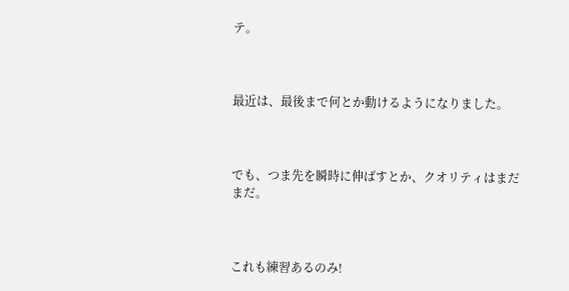テ。



最近は、最後まで何とか動けるようになりました。



でも、つま先を瞬時に伸ばすとか、クオリティはまだまだ。



これも練習あるのみ!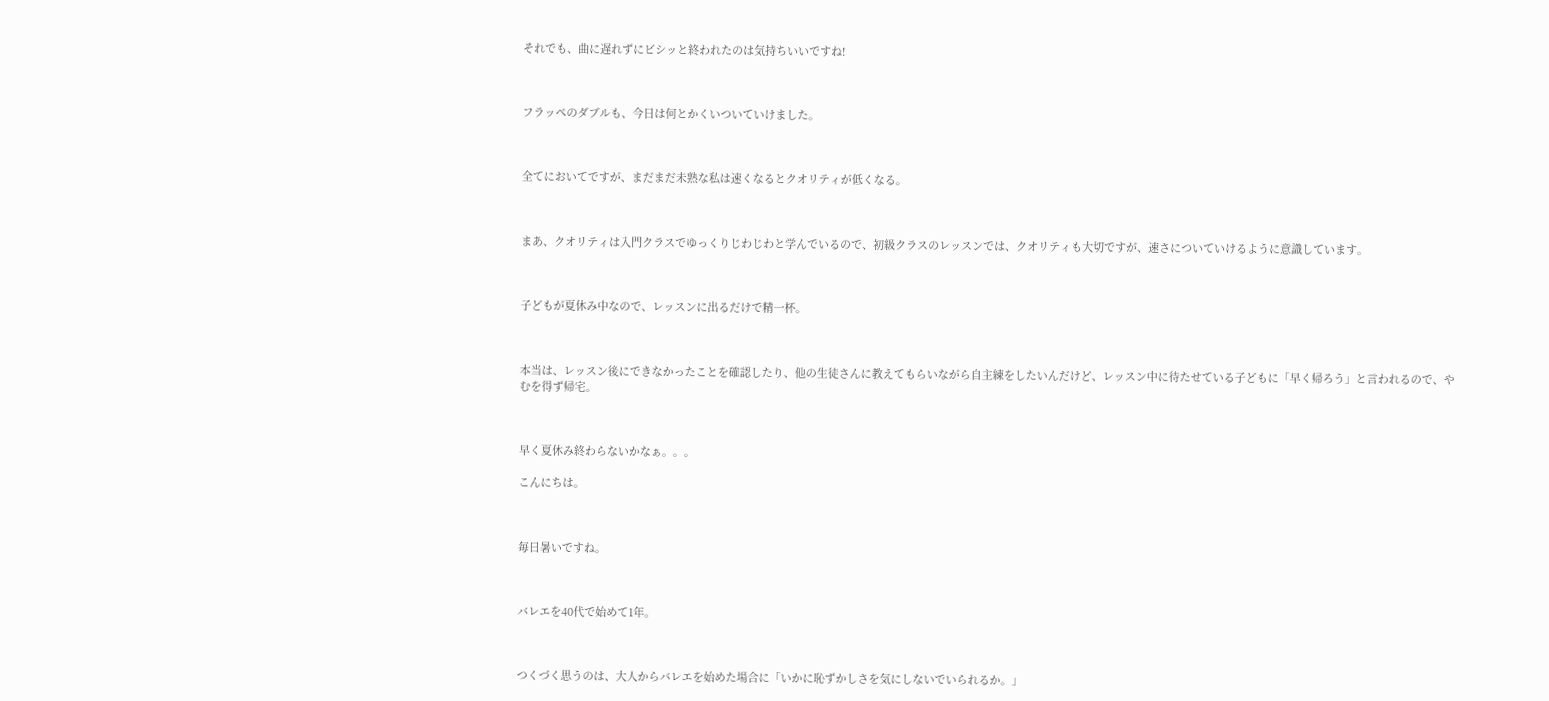それでも、曲に遅れずにビシッと終われたのは気持ちいいですね!



フラッペのダブルも、今日は何とかくいついていけました。



全てにおいてですが、まだまだ未熟な私は速くなるとクオリティが低くなる。



まあ、クオリティは入門クラスでゆっくりじわじわと学んでいるので、初級クラスのレッスンでは、クオリティも大切ですが、速さについていけるように意識しています。



子どもが夏休み中なので、レッスンに出るだけで精一杯。



本当は、レッスン後にできなかったことを確認したり、他の生徒さんに教えてもらいながら自主練をしたいんだけど、レッスン中に待たせている子どもに「早く帰ろう」と言われるので、やむを得ず帰宅。



早く夏休み終わらないかなぁ。。。

こんにちは。



毎日暑いですね。



バレエを40代で始めて1年。



つくづく思うのは、大人からバレエを始めた場合に「いかに恥ずかしさを気にしないでいられるか。」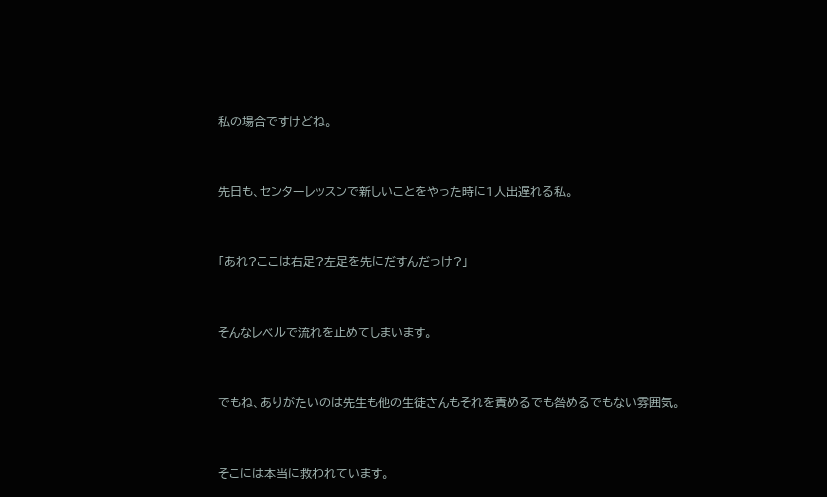私の場合ですけどね。



先日も、センターレッスンで新しいことをやった時に1人出遅れる私。



「あれ?ここは右足?左足を先にだすんだっけ?」



そんなレベルで流れを止めてしまいます。



でもね、ありがたいのは先生も他の生徒さんもそれを責めるでも咎めるでもない雰囲気。



そこには本当に救われています。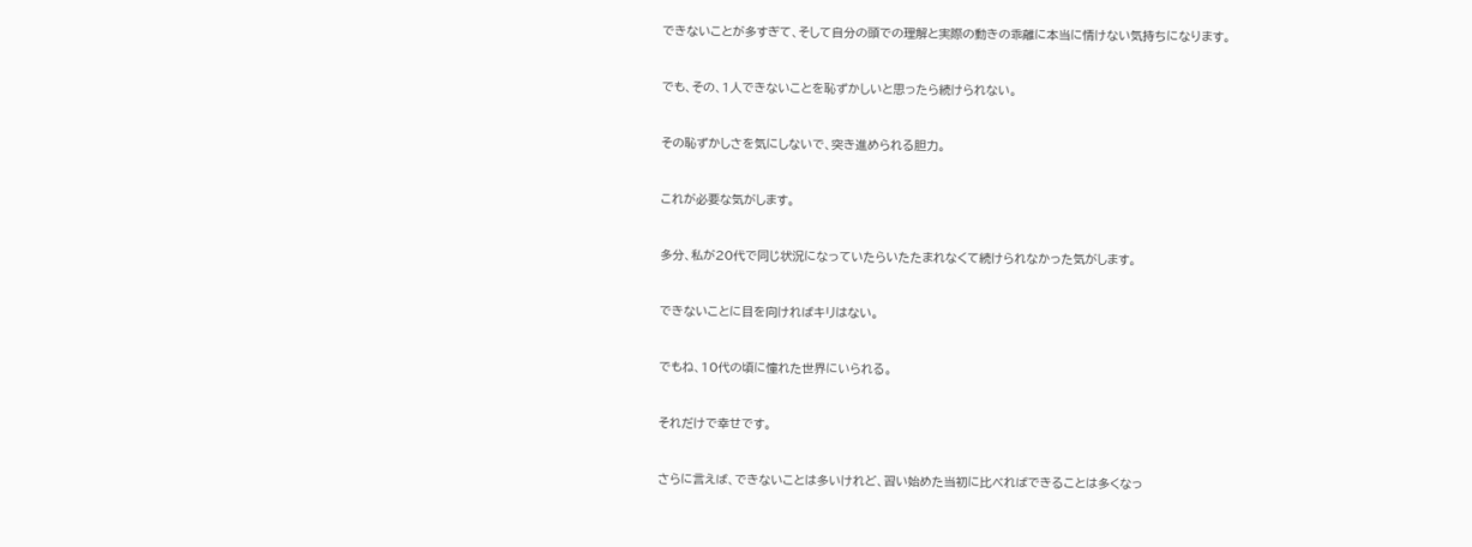できないことが多すぎて、そして自分の頭での理解と実際の動きの乖離に本当に情けない気持ちになります。



でも、その、1人できないことを恥ずかしいと思ったら続けられない。



その恥ずかしさを気にしないで、突き進められる胆力。



これが必要な気がします。



多分、私が20代で同じ状況になっていたらいたたまれなくて続けられなかった気がします。



できないことに目を向ければキリはない。



でもね、10代の頃に憧れた世界にいられる。



それだけで幸せです。



さらに言えば、できないことは多いけれど、習い始めた当初に比べればできることは多くなっ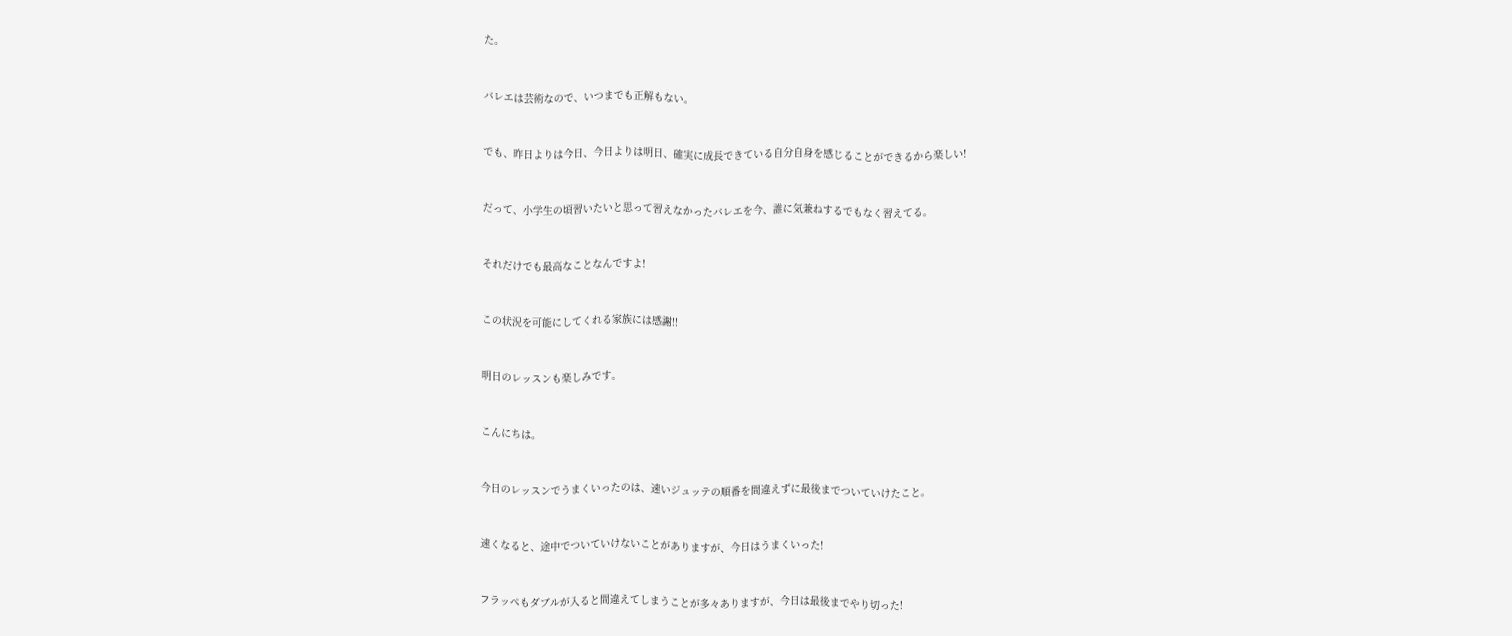た。



バレエは芸術なので、いつまでも正解もない。



でも、昨日よりは今日、今日よりは明日、確実に成長できている自分自身を感じることができるから楽しい!



だって、小学生の頃習いたいと思って習えなかったバレエを今、誰に気兼ねするでもなく習えてる。



それだけでも最高なことなんですよ!



この状況を可能にしてくれる家族には感謝!!



明日のレッスンも楽しみです。



こんにちは。



今日のレッスンでうまくいったのは、速いジュッテの順番を間違えずに最後までついていけたこと。



速くなると、途中でついていけないことがありますが、今日はうまくいった!



フラッペもダブルが入ると間違えてしまうことが多々ありますが、今日は最後までやり切った!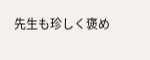先生も珍しく褒め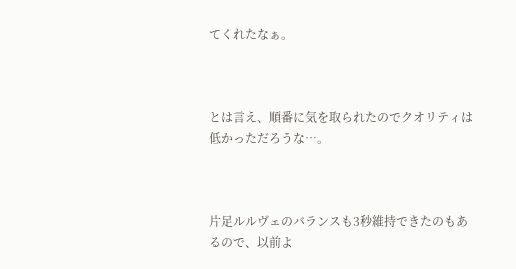てくれたなぁ。



とは言え、順番に気を取られたのでクオリティは低かっただろうな…。



片足ルルヴェのバランスも3秒維持できたのもあるので、以前よ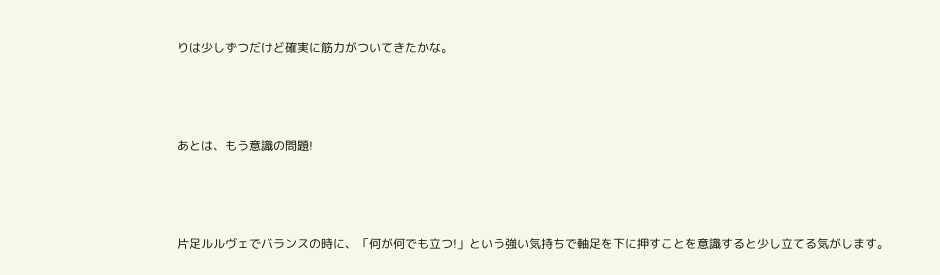りは少しずつだけど確実に筋力がついてきたかな。



あとは、もう意識の問題!



片足ルルヴェでバランスの時に、「何が何でも立つ!」という強い気持ちで軸足を下に押すことを意識すると少し立てる気がします。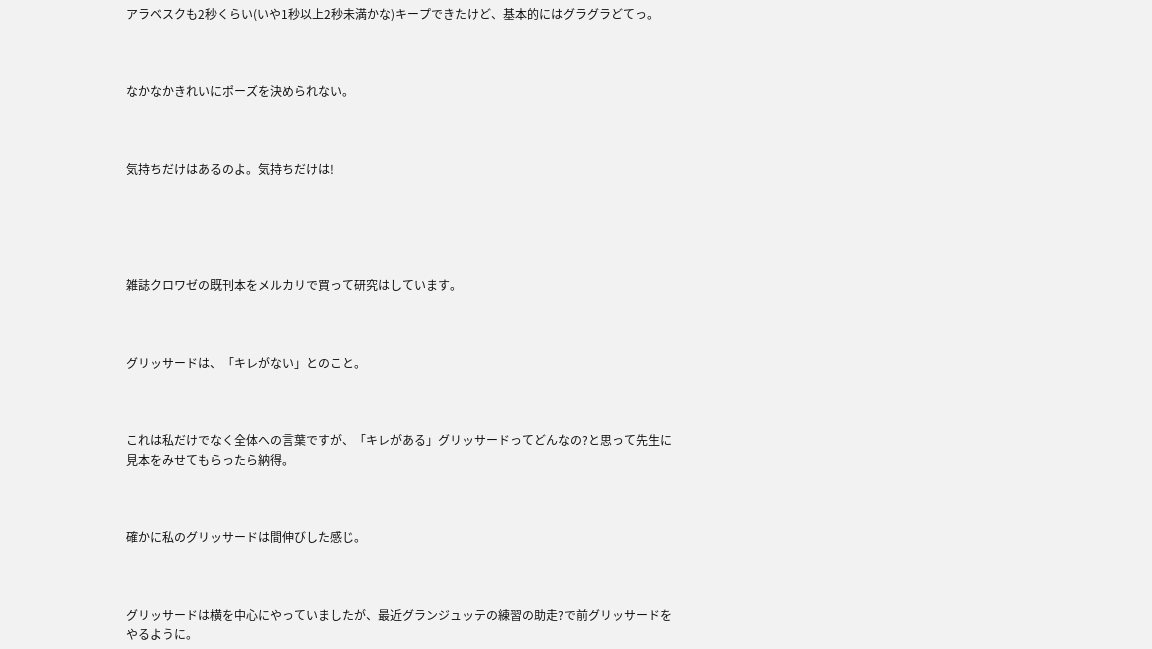アラベスクも2秒くらい(いや1秒以上2秒未満かな)キープできたけど、基本的にはグラグラどてっ。



なかなかきれいにポーズを決められない。



気持ちだけはあるのよ。気持ちだけは!





雑誌クロワゼの既刊本をメルカリで買って研究はしています。



グリッサードは、「キレがない」とのこと。



これは私だけでなく全体への言葉ですが、「キレがある」グリッサードってどんなの?と思って先生に見本をみせてもらったら納得。



確かに私のグリッサードは間伸びした感じ。



グリッサードは横を中心にやっていましたが、最近グランジュッテの練習の助走?で前グリッサードをやるように。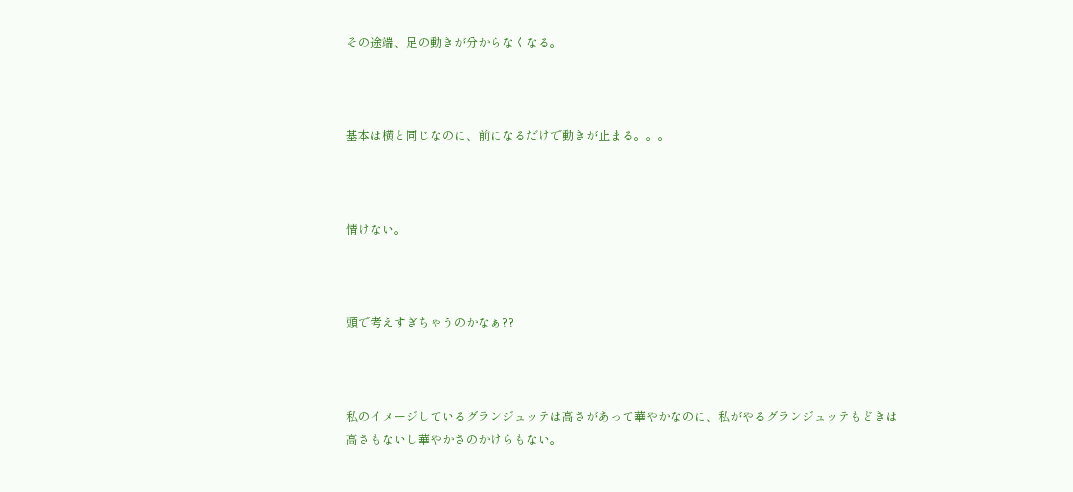その途端、足の動きが分からなくなる。



基本は横と同じなのに、前になるだけで動きが止まる。。。



情けない。



頭で考えすぎちゃうのかなぁ??



私のイメージしているグランジュッテは高さがあって華やかなのに、私がやるグランジュッテもどきは高さもないし華やかさのかけらもない。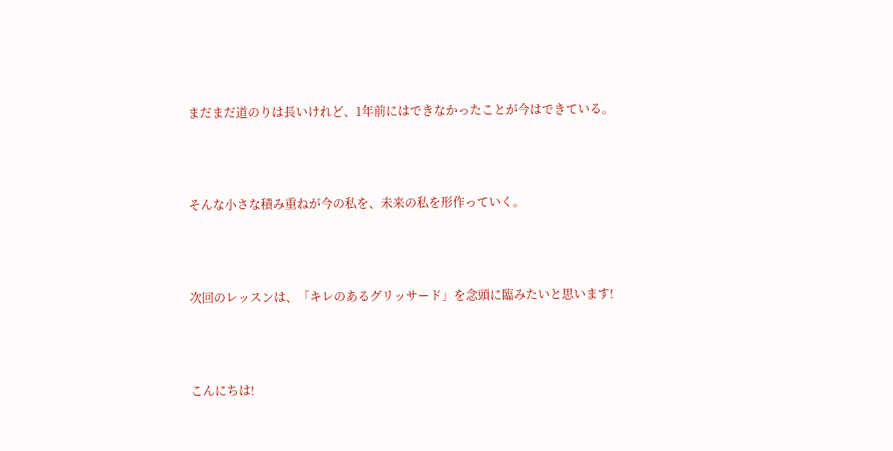まだまだ道のりは長いけれど、1年前にはできなかったことが今はできている。



そんな小さな積み重ねが今の私を、未来の私を形作っていく。



次回のレッスンは、「キレのあるグリッサード」を念頭に臨みたいと思います!



こんにちは!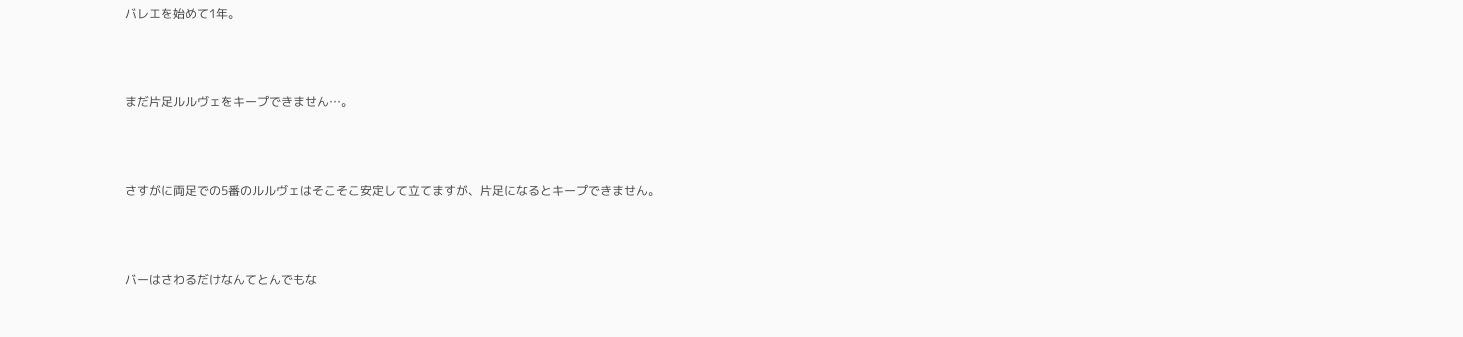バレエを始めて1年。



まだ片足ルルヴェをキープできません…。



さすがに両足での5番のルルヴェはそこそこ安定して立てますが、片足になるとキープできません。



バーはさわるだけなんてとんでもな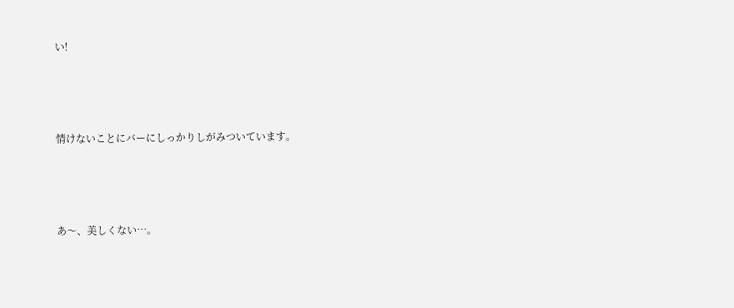い!



情けないことにバーにしっかりしがみついています。



あ〜、美しくない…。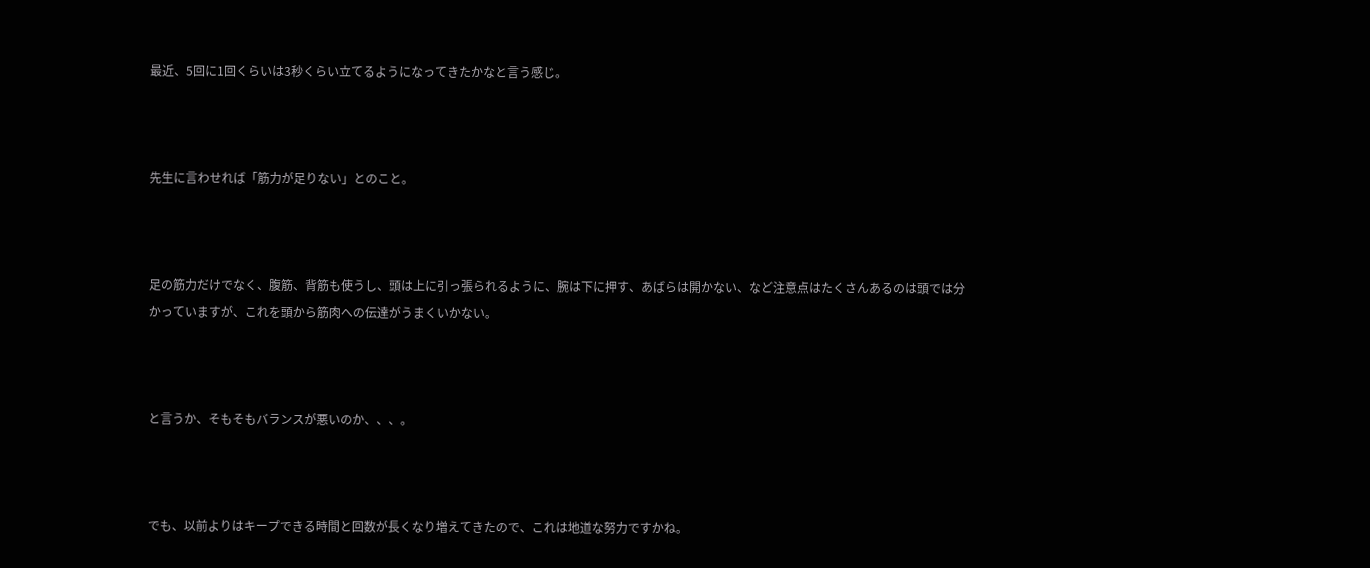最近、5回に1回くらいは3秒くらい立てるようになってきたかなと言う感じ。



先生に言わせれば「筋力が足りない」とのこと。



足の筋力だけでなく、腹筋、背筋も使うし、頭は上に引っ張られるように、腕は下に押す、あばらは開かない、など注意点はたくさんあるのは頭では分かっていますが、これを頭から筋肉への伝達がうまくいかない。



と言うか、そもそもバランスが悪いのか、、、。



でも、以前よりはキープできる時間と回数が長くなり増えてきたので、これは地道な努力ですかね。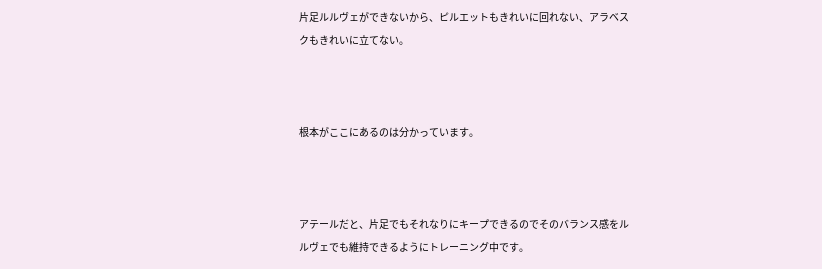片足ルルヴェができないから、ピルエットもきれいに回れない、アラベスクもきれいに立てない。



根本がここにあるのは分かっています。



アテールだと、片足でもそれなりにキープできるのでそのバランス感をルルヴェでも維持できるようにトレーニング中です。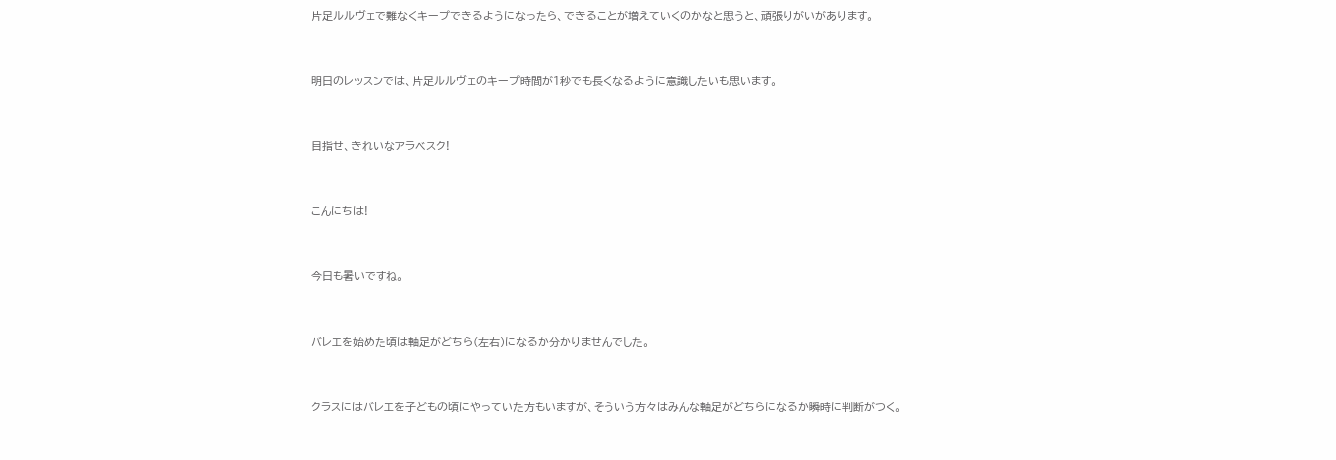片足ルルヴェで難なくキープできるようになったら、できることが増えていくのかなと思うと、頑張りがいがあります。



明日のレッスンでは、片足ルルヴェのキープ時間が1秒でも長くなるように意識したいも思います。



目指せ、きれいなアラベスク!



こんにちは!



今日も暑いですね。



バレエを始めた頃は軸足がどちら(左右)になるか分かりませんでした。



クラスにはバレエを子どもの頃にやっていた方もいますが、そういう方々はみんな軸足がどちらになるか瞬時に判断がつく。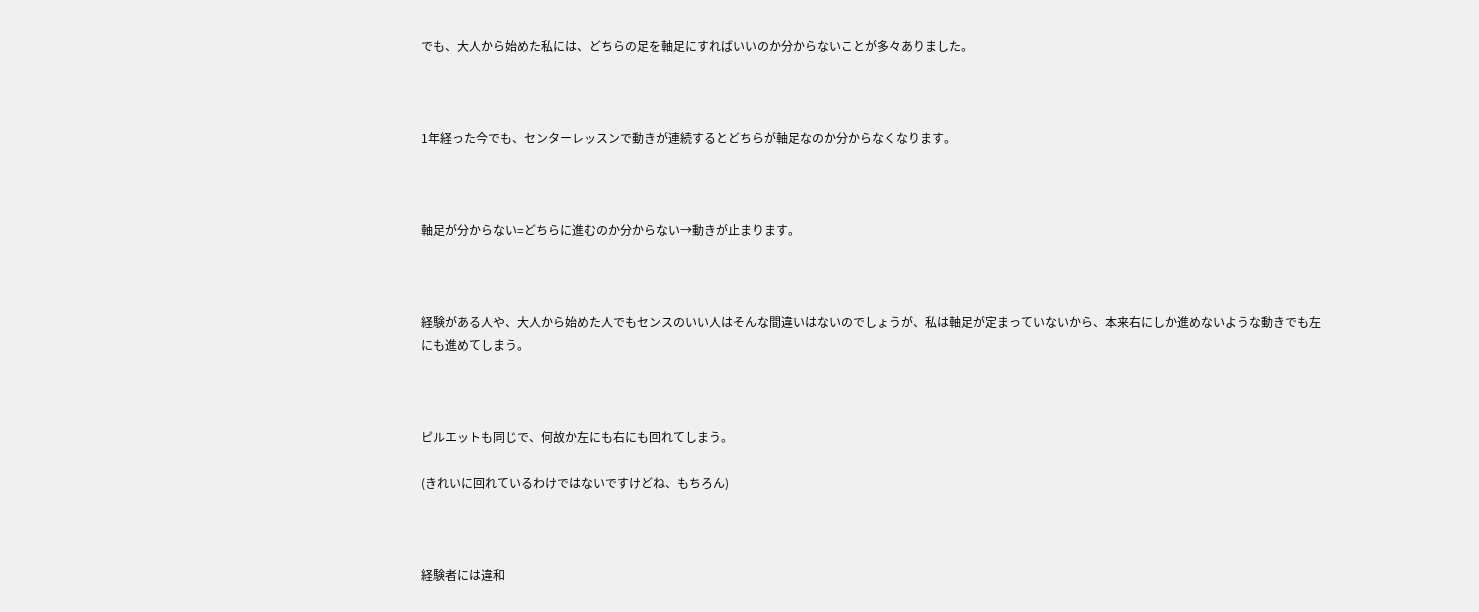でも、大人から始めた私には、どちらの足を軸足にすればいいのか分からないことが多々ありました。



1年経った今でも、センターレッスンで動きが連続するとどちらが軸足なのか分からなくなります。



軸足が分からない=どちらに進むのか分からない→動きが止まります。



経験がある人や、大人から始めた人でもセンスのいい人はそんな間違いはないのでしょうが、私は軸足が定まっていないから、本来右にしか進めないような動きでも左にも進めてしまう。



ピルエットも同じで、何故か左にも右にも回れてしまう。

(きれいに回れているわけではないですけどね、もちろん)



経験者には違和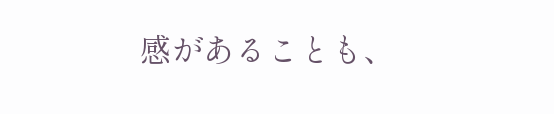感があることも、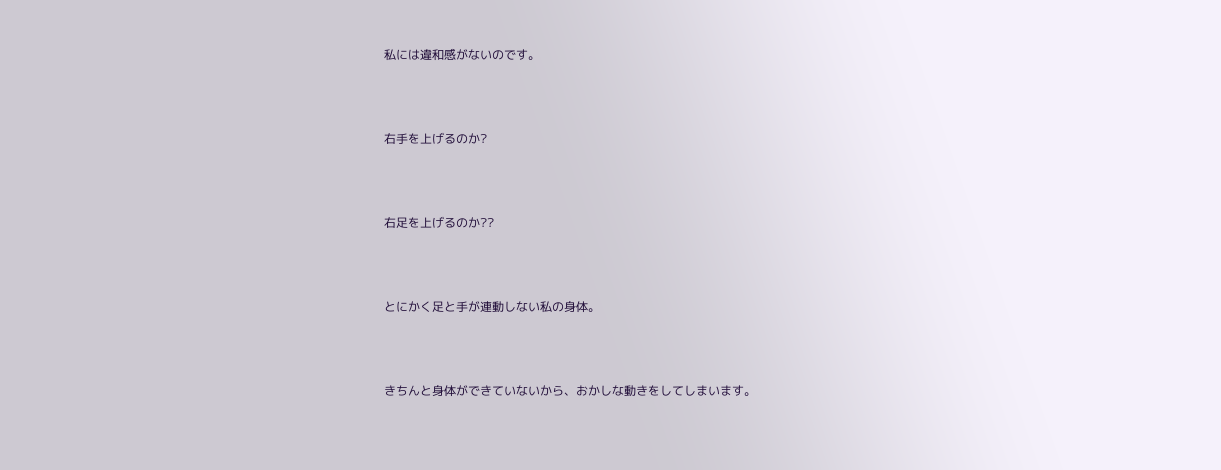私には違和感がないのです。



右手を上げるのか?



右足を上げるのか??



とにかく足と手が連動しない私の身体。



きちんと身体ができていないから、おかしな動きをしてしまいます。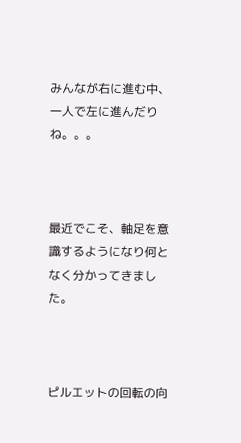みんなが右に進む中、一人で左に進んだりね。。。



最近でこそ、軸足を意識するようになり何となく分かってきました。



ピルエットの回転の向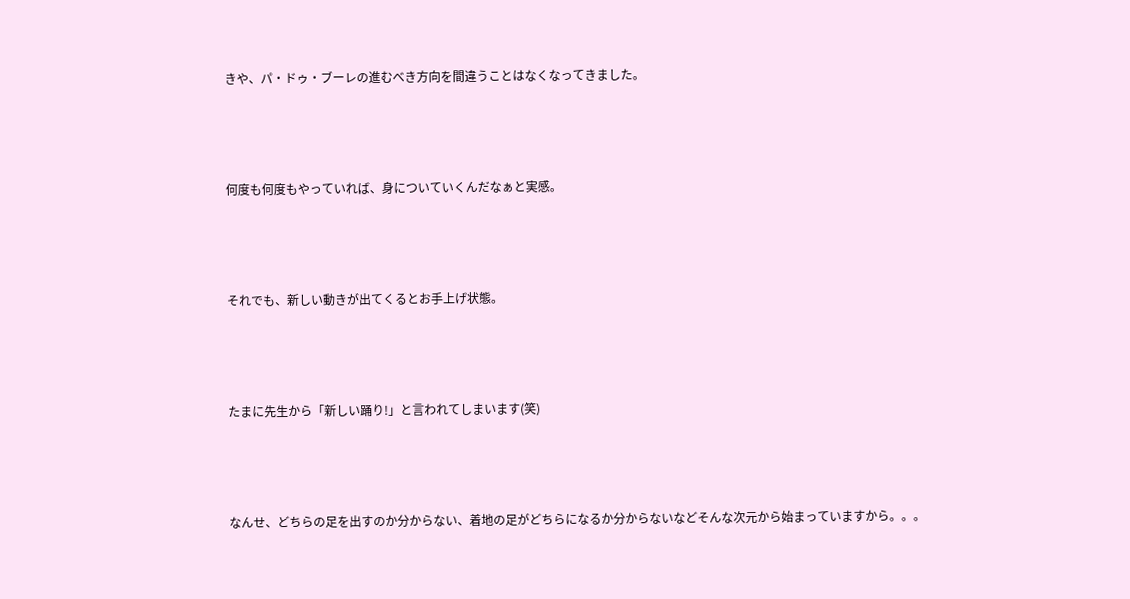きや、パ・ドゥ・ブーレの進むべき方向を間違うことはなくなってきました。



何度も何度もやっていれば、身についていくんだなぁと実感。



それでも、新しい動きが出てくるとお手上げ状態。



たまに先生から「新しい踊り!」と言われてしまいます(笑)



なんせ、どちらの足を出すのか分からない、着地の足がどちらになるか分からないなどそんな次元から始まっていますから。。。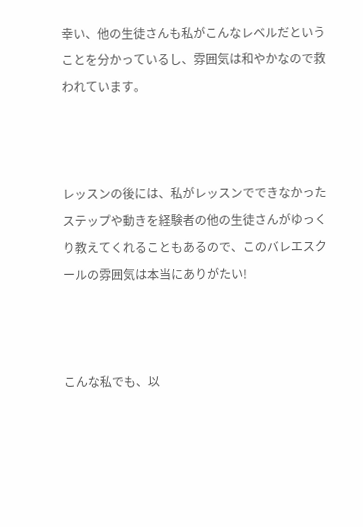幸い、他の生徒さんも私がこんなレベルだということを分かっているし、雰囲気は和やかなので救われています。



レッスンの後には、私がレッスンでできなかったステップや動きを経験者の他の生徒さんがゆっくり教えてくれることもあるので、このバレエスクールの雰囲気は本当にありがたい!



こんな私でも、以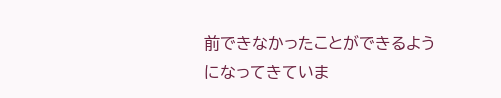前できなかったことができるようになってきていま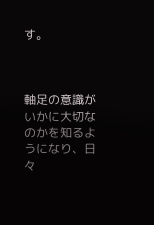す。



軸足の意識がいかに大切なのかを知るようになり、日々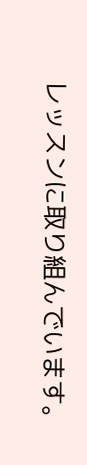レッスンに取り組んでいます。